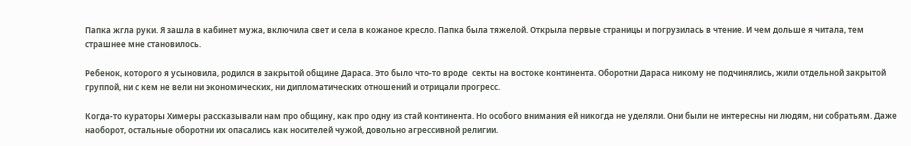Папка жгла руки. Я зашла в кабинет мужа, включила свет и села в кожаное кресло. Папка была тяжелой. Открыла первые страницы и погрузилась в чтение. И чем дольше я читала, тем страшнее мне становилось.

Ребенок, которого я усыновила, родился в закрытой общине Дараса. Это было что-то вроде  секты на востоке континента. Оборотни Дараса никому не подчинялись, жили отдельной закрытой группой, ни с кем не вели ни экономических, ни дипломатических отношений и отрицали прогресс.

Когда-то кураторы Химеры рассказывали нам про общину, как про одну из стай континента. Но особого внимания ей никогда не уделяли. Они были не интересны ни людям, ни собратьям. Даже наоборот, остальные оборотни их опасались как носителей чужой, довольно агрессивной религии.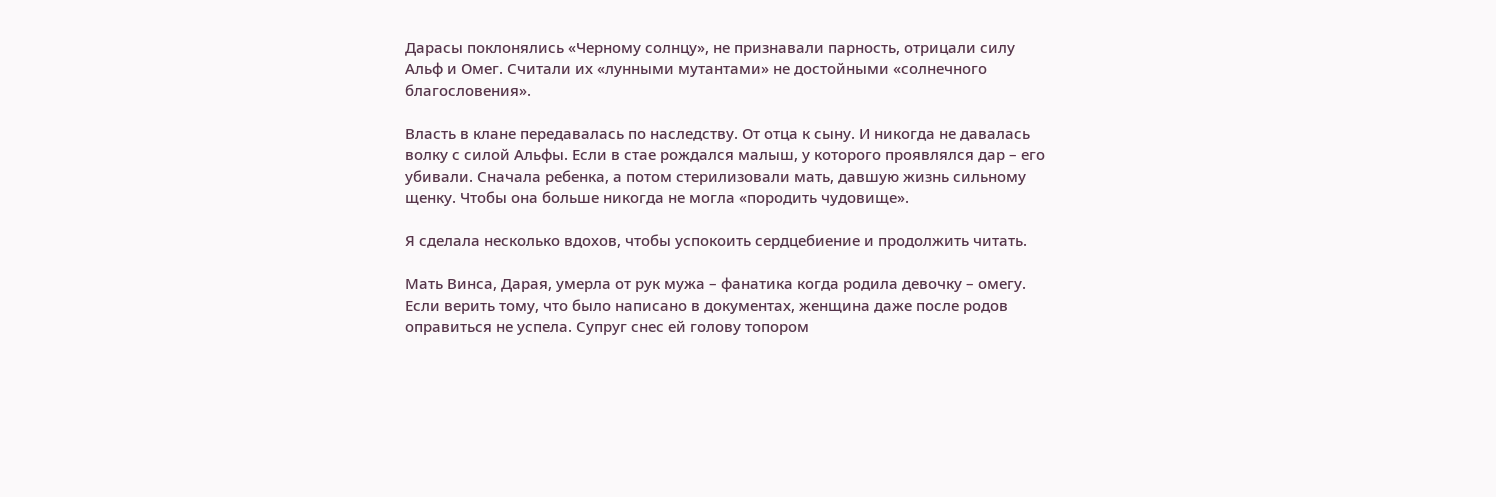Дарасы поклонялись «Черному солнцу», не признавали парность, отрицали силу Альф и Омег. Считали их «лунными мутантами» не достойными «солнечного благословения».

Власть в клане передавалась по наследству. От отца к сыну. И никогда не давалась волку с силой Альфы. Если в стае рождался малыш, у которого проявлялся дар – его убивали. Сначала ребенка, а потом стерилизовали мать, давшую жизнь сильному щенку. Чтобы она больше никогда не могла «породить чудовище».

Я сделала несколько вдохов, чтобы успокоить сердцебиение и продолжить читать.

Мать Винса, Дарая, умерла от рук мужа – фанатика когда родила девочку – омегу. Если верить тому, что было написано в документах, женщина даже после родов оправиться не успела. Супруг снес ей голову топором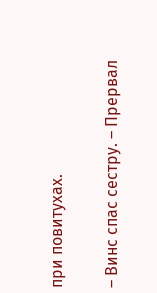при повитухах.

– Винс спас сестру. – Прервал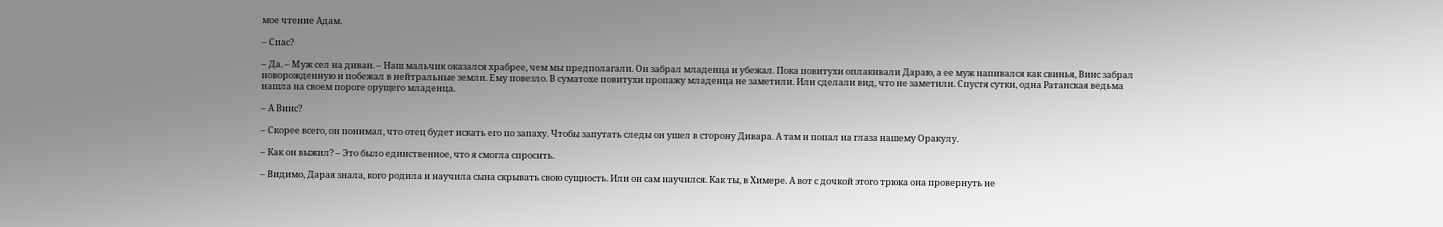мое чтение Адам.

– Спас?

– Да. – Муж сел на диван. – Наш мальчик оказался храбрее, чем мы предполагали. Он забрал младенца и убежал. Пока повитухи оплакивали Дараю, а ее муж напивался как свинья, Винс забрал новорожденную и побежал в нейтральные земли. Ему повезло. В суматохе повитухи пропажу младенца не заметили. Или сделали вид, что не заметили. Спустя сутки, одна Ратанская ведьма нашла на своем пороге орущего младенца.

– А Винс?

– Скорее всего, он понимал, что отец будет искать его по запаху. Чтобы запутать следы он ушел в сторону Дивара. А там и попал на глаза нашему Оракулу.

– Как он выжил? – Это было единственное, что я смогла спросить.

– Видимо, Дарая знала, кого родила и научила сына скрывать свою сущность. Или он сам научился. Как ты, в Химере. А вот с дочкой этого трюка она провернуть не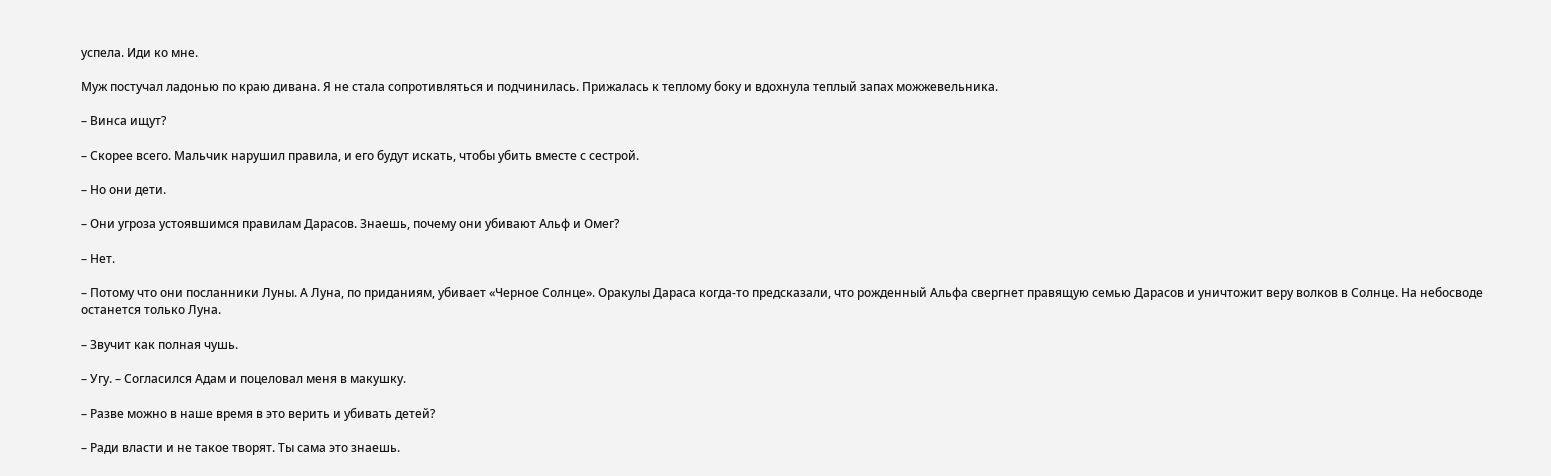успела. Иди ко мне.

Муж постучал ладонью по краю дивана. Я не стала сопротивляться и подчинилась. Прижалась к теплому боку и вдохнула теплый запах можжевельника.

– Винса ищут?

– Скорее всего. Мальчик нарушил правила, и его будут искать, чтобы убить вместе с сестрой.

– Но они дети.

– Они угроза устоявшимся правилам Дарасов. Знаешь, почему они убивают Альф и Омег?

– Нет.

– Потому что они посланники Луны. А Луна, по приданиям, убивает «Черное Солнце». Оракулы Дараса когда-то предсказали, что рожденный Альфа свергнет правящую семью Дарасов и уничтожит веру волков в Солнце. На небосводе останется только Луна.

– Звучит как полная чушь.

– Угу. – Согласился Адам и поцеловал меня в макушку.

– Разве можно в наше время в это верить и убивать детей?

– Ради власти и не такое творят. Ты сама это знаешь.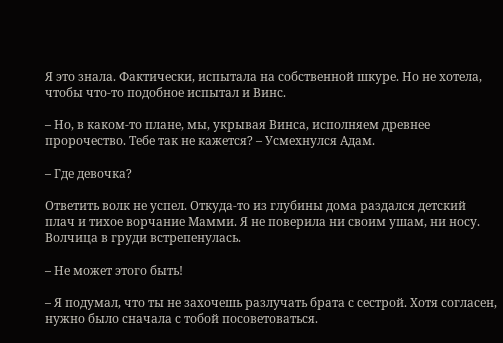Я это знала. Фактически, испытала на собственной шкуре. Но не хотела, чтобы что-то подобное испытал и Винс.

– Но, в каком-то плане, мы, укрывая Винса, исполняем древнее пророчество. Тебе так не кажется? – Усмехнулся Адам.

– Где девочка?

Ответить волк не успел. Откуда-то из глубины дома раздался детский плач и тихое ворчание Мамми. Я не поверила ни своим ушам, ни носу. Волчица в груди встрепенулась.

– Не может этого быть!

– Я подумал, что ты не захочешь разлучать брата с сестрой. Хотя согласен, нужно было сначала с тобой посоветоваться.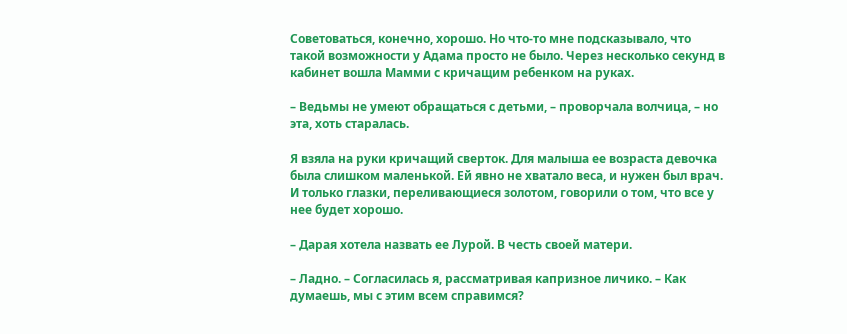Советоваться, конечно, хорошо. Но что-то мне подсказывало, что такой возможности у Адама просто не было. Через несколько секунд в кабинет вошла Мамми с кричащим ребенком на руках.

– Ведьмы не умеют обращаться с детьми, – проворчала волчица, – но эта, хоть старалась.

Я взяла на руки кричащий сверток. Для малыша ее возраста девочка была слишком маленькой. Ей явно не хватало веса, и нужен был врач. И только глазки, переливающиеся золотом, говорили о том, что все у нее будет хорошо.

– Дарая хотела назвать ее Лурой. В честь своей матери.

– Ладно. – Согласилась я, рассматривая капризное личико. – Как думаешь, мы с этим всем справимся?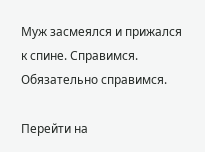Муж засмеялся и прижался к спине. Справимся. Обязательно справимся.

Перейти на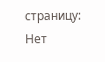страницу:
Нет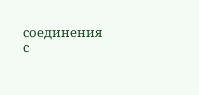соединения с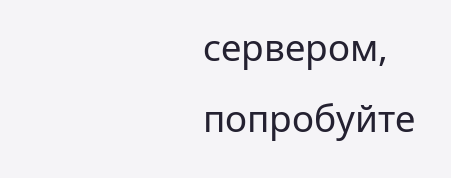сервером, попробуйте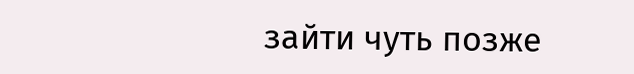зайти чуть позже